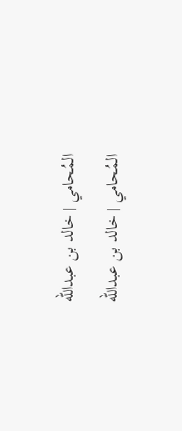المُحامي | خالد بن عبدالله
المُحامي | خالد بن عبدالله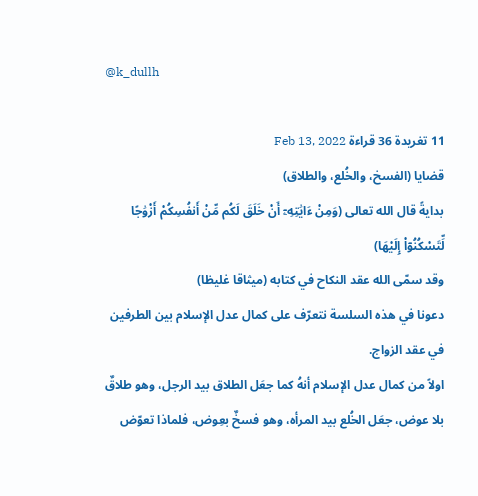@k_dullh

11 تغريدة 36 قراءة Feb 13, 2022
قضايا (الفسخ، والخُلع، والطلاق)
بدايةً قال الله تعالى (وَمِنْ ءَايَٰتِهِۦٓ أَنْ خَلَقَ لَكُم مِّنْ أَنفُسِكُمْ أَزْوَٰجًا لِّتَسْكُنُوٓاْ إِلَيْهَا)
وقد سمّى الله عقد النكاح في كتابه (ميثاقا غليظا)
دعونا في هذه السلسة نتعرّف على كمال عدل الإسلام بين الطرفين في عقد الزواج.
اولاً من كمال عدل الإسلام أنهُ كما جعَل الطلاق بيد الرجل، وهو طلاقٌ بلا عوض، جعَل الخُلع بيد المرأه، وهو فسخٌ بعِوض، فلماذا تعوّض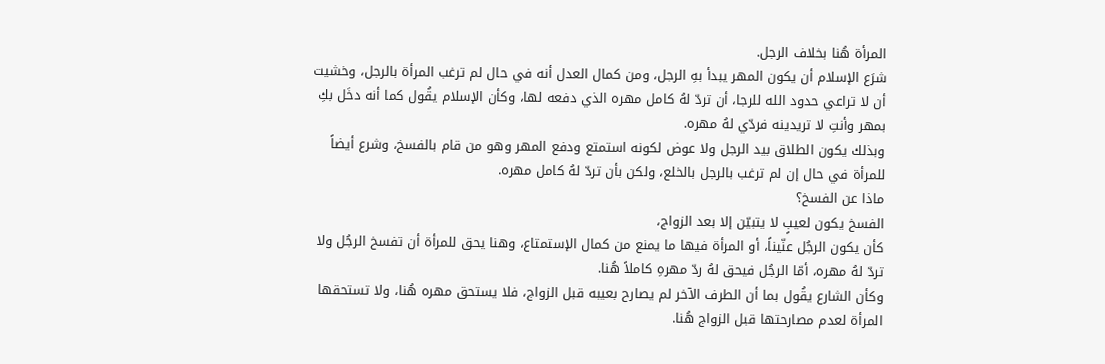المرأة هُنا بخلاف الرجل.
شرَع الإسلام أن يكون المهر يبدأ بهِ الرجل، ومن كمال العدل أنه في حال لم ترغب المرأة بالرجل، وخشيت أن لا تراعي حدود الله للرجا، أن تردّ لهُ كامل مهره الذي دفعه لها، وكأن الإسلام يقُول كما أنه دخَل بكِ بمهر وأنتِ لا تريدينه فردّي لهُ مهره.
وبذلك يكون الطلاق بيد الرجل ولا عوض لكونه استمتع ودفع المهر وهو من قام بالفسخ، وشرع أيضاً للمرأة في حال إن لم ترغب بالرجل بالخلع، ولكن بأن تردّ لهُ كامل مهره.
ماذا عن الفسخ؟
الفسخ يكون لعيبٍ لا يتبيّن إلا بعد الزواج،
كأن يكون الرجُل عنّيناً، أو المرأة فيها ما يمنع من كمال الإستمتاع، وهنا يحق للمرأة أن تفسخ الرجُل ولا تردّ لهُ مهره، أمّا الرجُل فيحق لهُ ردّ مهرهِ كاملاً هُنا.
وكأن الشارع يقُول بما أن الطرف الآخر لم يصارح بعيبه قبل الزواج، فلا يستحق مهره هُنا، ولا تستحقها المرأة لعدم مصارحتها قبل الزواج هُنا.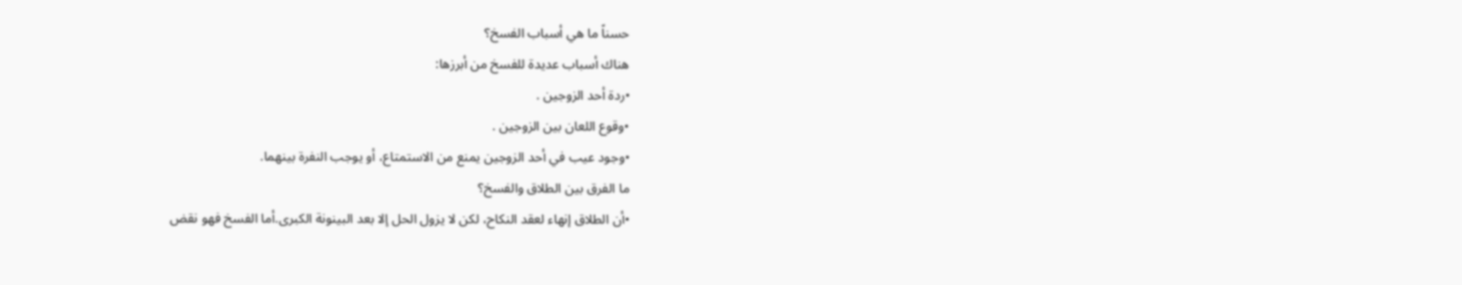حسناً ما هي أسباب الفسخ؟
هناك أسباب عديدة للفسخ من أبرزها:
•ردة أحد الزوجين .
•وقوع اللعان بين الزوجين .
•وجود عيب في أحد الزوجين يمنع من الاستمتاع، أو يوجب النفرة بينهما.
ما الفرق بين الطلاق والفسخ؟
•أن الطلاق إنهاء لعقد النكاح، لكن لا يزول الحل إلا بعد البينونة الكبرى.أما الفسخ فهو نقض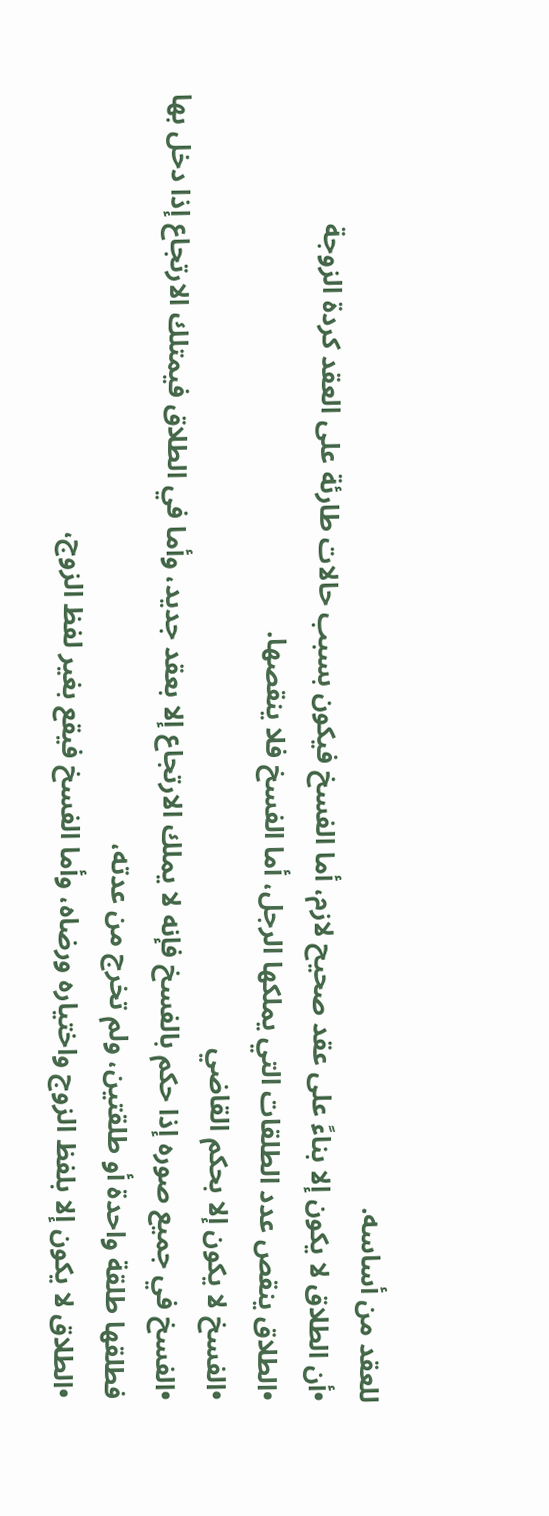للعقد من أساسه.
•أن الطلاق لا يكون إلا بناءً على عقد صحيح لازم، أما الفسخ فيكون بسبب حالات طارئة على العقد كردة الزوجة
•الطلاق ينقص عدد الطلقات التي يملكها الرجل، أما الفسخ فلا ينقصها.
•الفسخ لا يكون إلا بحكم القاضي
•الفسخ في جميع صوره إذا حكم بالفسخ فإنه لا يملك الارتجاع إلا بعقد جديد، وأما في الطلاق فيمتلك الارتجاع إذا دخل بها فطلقها طلقة واحدة أو طلقتين، ولم تخرج من عدته،
•الطلاق لا يكون إلا بلفظ الزوج واختياره ورضاه، وأما الفسخ فيقع بغير لفظ الزوج،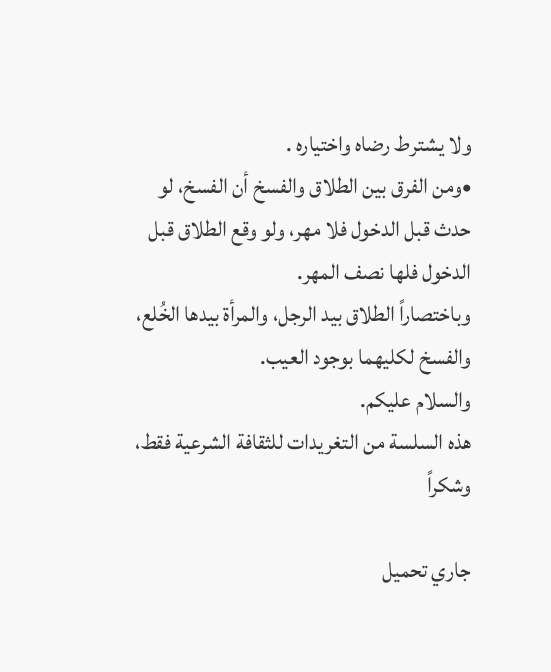ولا يشترط رضاه واختياره .
•ومن الفرق بين الطلاق والفسخ أن الفسخ، لو حدث قبل الدخول فلا مهر، ولو وقع الطلاق قبل الدخول فلها نصف المهر.
وباختصاراً الطلاق بيد الرجل، والمرأة بيدها الخُلع، والفسخ لكليهما بوجود العيب.
والسلام عليكم.
هذه السلسة من التغريدات للثقافة الشرعية فقط، وشكراً

جاري تحميل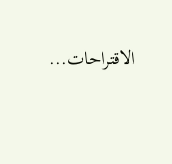الاقتراحات...